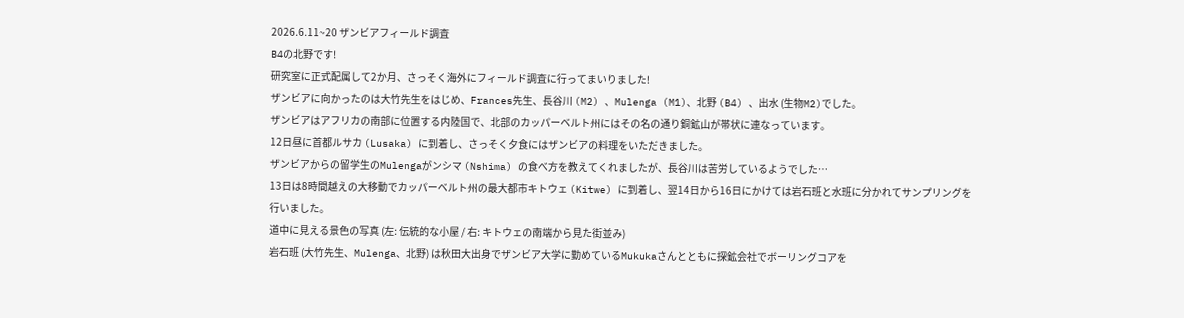2026.6.11~20 ザンビアフィールド調査
B4の北野です!
研究室に正式配属して2か月、さっそく海外にフィールド調査に行ってまいりました!
ザンビアに向かったのは大竹先生をはじめ、Frances先生、長谷川 (M2) 、Mulenga (M1)、北野 (B4) 、出水 (生物M2)でした。
ザンビアはアフリカの南部に位置する内陸国で、北部のカッパーベルト州にはその名の通り銅鉱山が帯状に連なっています。
12日昼に首都ルサカ (Lusaka) に到着し、さっそく夕食にはザンビアの料理をいただきました。
ザンビアからの留学生のMulengaがンシマ (Nshima) の食べ方を教えてくれましたが、長谷川は苦労しているようでした…
13日は8時間越えの大移動でカッパーベルト州の最大都市キトウェ (Kitwe) に到着し、翌14日から16日にかけては岩石班と水班に分かれてサンプリングを行いました。
道中に見える景色の写真 (左: 伝統的な小屋 / 右: キトウェの南端から見た街並み)
岩石班 (大竹先生、Mulenga、北野) は秋田大出身でザンビア大学に勤めているMukukaさんとともに探鉱会社でボーリングコアを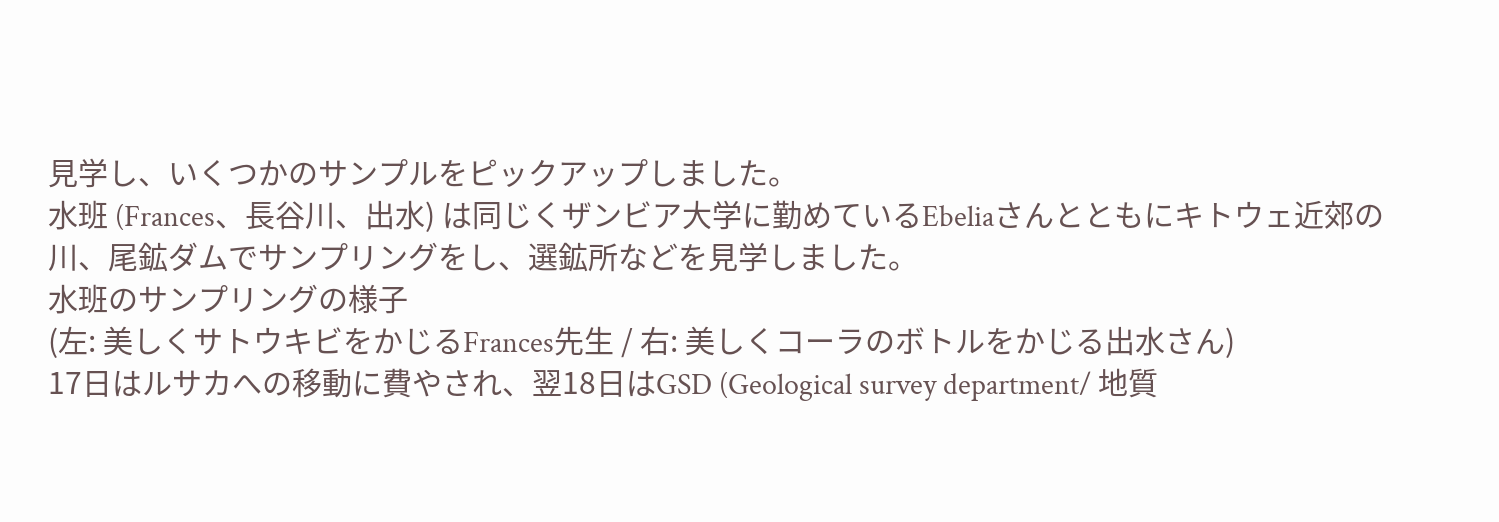見学し、いくつかのサンプルをピックアップしました。
水班 (Frances、長谷川、出水) は同じくザンビア大学に勤めているEbeliaさんとともにキトウェ近郊の川、尾鉱ダムでサンプリングをし、選鉱所などを見学しました。
水班のサンプリングの様子
(左: 美しくサトウキビをかじるFrances先生 / 右: 美しくコーラのボトルをかじる出水さん)
17日はルサカへの移動に費やされ、翌18日はGSD (Geological survey department/ 地質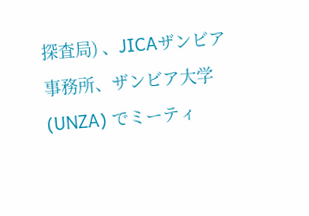探査局) 、JICAザンビア事務所、ザンビア大学 (UNZA) でミーティ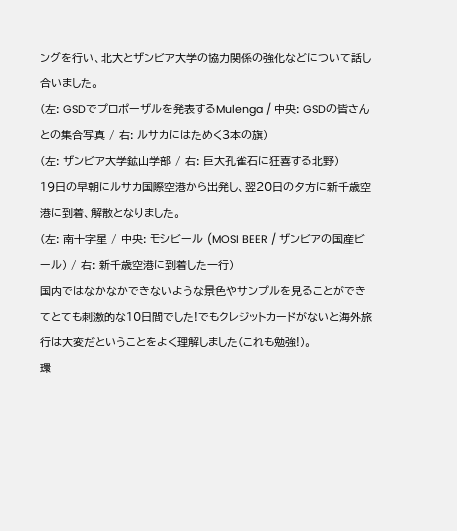ングを行い、北大とザンビア大学の協力関係の強化などについて話し合いました。
(左: GSDでプロポーザルを発表するMulenga / 中央: GSDの皆さんとの集合写真 / 右: ルサカにはためく3本の旗)
(左: ザンビア大学鉱山学部 / 右: 巨大孔雀石に狂喜する北野)
19日の早朝にルサカ国際空港から出発し、翌20日の夕方に新千歳空港に到着、解散となりました。
(左: 南十字星 / 中央: モシビール (MOSI BEER / ザンビアの国産ビール) / 右: 新千歳空港に到着した一行)
国内ではなかなかできないような景色やサンプルを見ることができてとても刺激的な10日間でした!でもクレジットカードがないと海外旅行は大変だということをよく理解しました(これも勉強!)。
環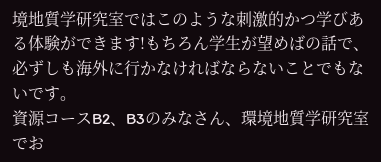境地質学研究室ではこのような刺激的かつ学びある体験ができます!もちろん学生が望めばの話で、必ずしも海外に行かなければならないことでもないです。
資源コースB2、B3のみなさん、環境地質学研究室でお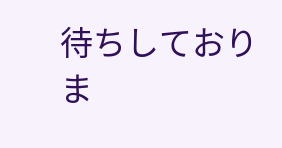待ちしておりま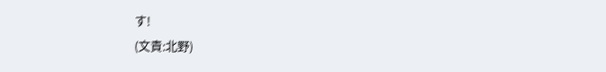す!
(文責:北野)